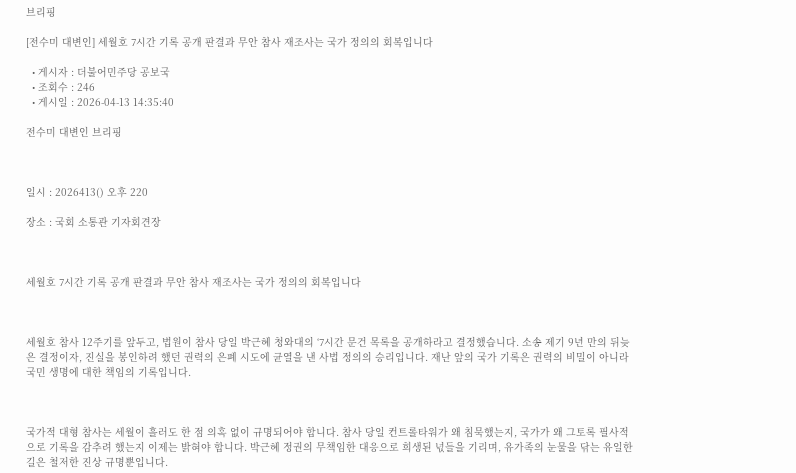브리핑

[전수미 대변인] 세월호 7시간 기록 공개 판결과 무안 참사 재조사는 국가 정의의 회복입니다

  • 게시자 : 더불어민주당 공보국
  • 조회수 : 246
  • 게시일 : 2026-04-13 14:35:40

전수미 대변인 브리핑



일시 : 2026413() 오후 220

장소 : 국회 소통관 기자회견장



세월호 7시간 기록 공개 판결과 무안 참사 재조사는 국가 정의의 회복입니다



세월호 참사 12주기를 앞두고, 법원이 참사 당일 박근혜 청와대의 ‘7시간 문건 목록을 공개하라고 결정했습니다. 소송 제기 9년 만의 뒤늦은 결정이자, 진실을 봉인하려 했던 권력의 은폐 시도에 균열을 낸 사법 정의의 승리입니다. 재난 앞의 국가 기록은 권력의 비밀이 아니라 국민 생명에 대한 책임의 기록입니다.



국가적 대형 참사는 세월이 흘러도 한 점 의혹 없이 규명되어야 합니다. 참사 당일 컨트롤타워가 왜 침묵했는지, 국가가 왜 그토록 필사적으로 기록을 감추려 했는지 이제는 밝혀야 합니다. 박근혜 정권의 무책임한 대응으로 희생된 넋들을 기리며, 유가족의 눈물을 닦는 유일한 길은 철저한 진상 규명뿐입니다.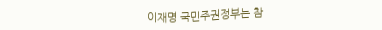이재명 국민주권정부는 참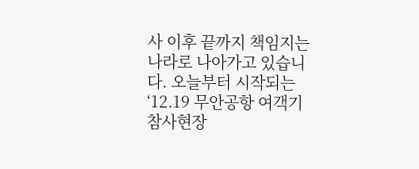사 이후 끝까지 책임지는 나라로 나아가고 있습니다. 오늘부터 시작되는 ‘12.19 무안공항 여객기 참사현장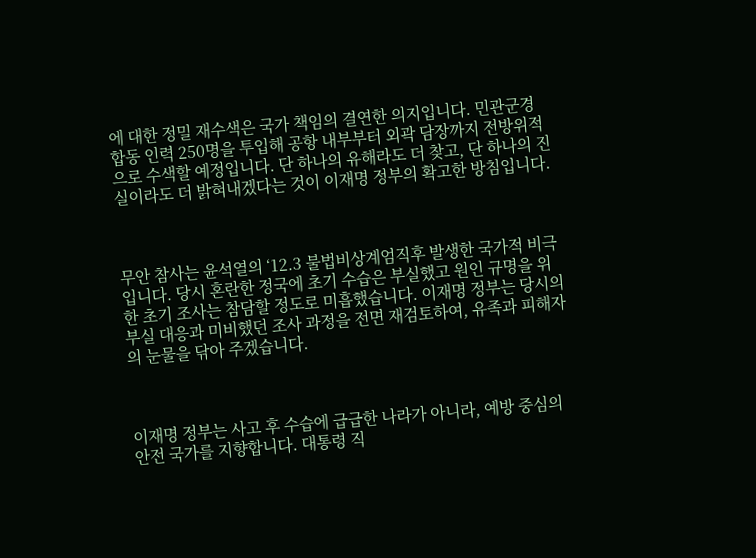에 대한 정밀 재수색은 국가 책임의 결연한 의지입니다. 민관군경 합동 인력 250명을 투입해 공항 내부부터 외곽 담장까지 전방위적으로 수색할 예정입니다. 단 하나의 유해라도 더 찾고, 단 하나의 진실이라도 더 밝혀내겠다는 것이 이재명 정부의 확고한 방침입니다.



무안 참사는 윤석열의 ‘12.3 불법비상계엄직후 발생한 국가적 비극입니다. 당시 혼란한 정국에 초기 수습은 부실했고 원인 규명을 위한 초기 조사는 참담할 정도로 미흡했습니다. 이재명 정부는 당시의 부실 대응과 미비했던 조사 과정을 전면 재검토하여, 유족과 피해자의 눈물을 닦아 주겠습니다.



이재명 정부는 사고 후 수습에 급급한 나라가 아니라, 예방 중심의 안전 국가를 지향합니다. 대통령 직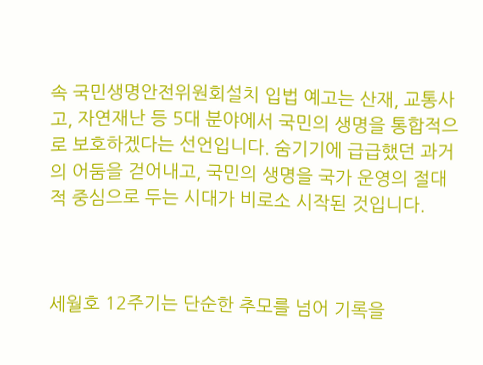속 국민생명안전위원회설치 입법 예고는 산재, 교통사고, 자연재난 등 5대 분야에서 국민의 생명을 통합적으로 보호하겠다는 선언입니다. 숨기기에 급급했던 과거의 어둠을 걷어내고, 국민의 생명을 국가 운영의 절대적 중심으로 두는 시대가 비로소 시작된 것입니다.



세월호 12주기는 단순한 추모를 넘어 기록을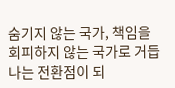숨기지 않는 국가, 책임을 회피하지 않는 국가로 거듭나는 전환점이 되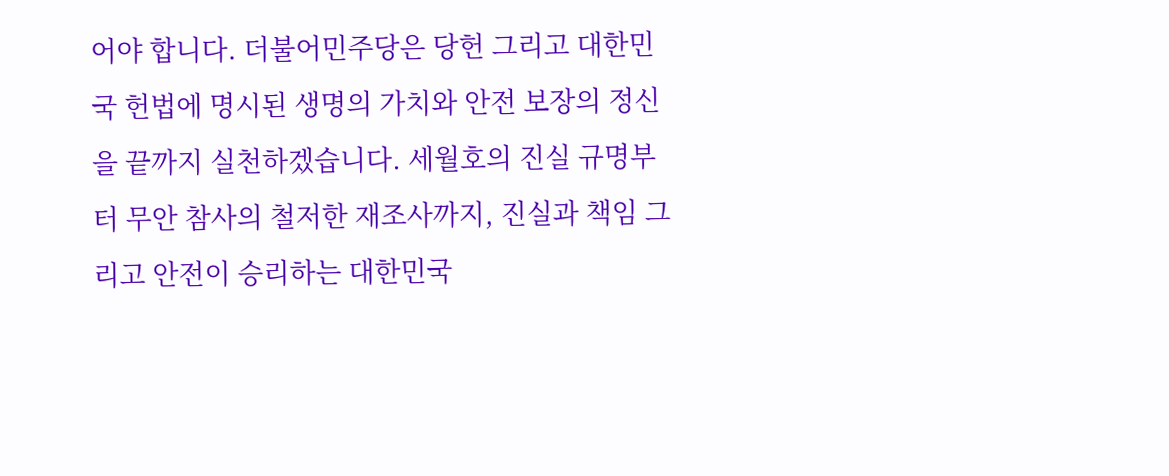어야 합니다. 더불어민주당은 당헌 그리고 대한민국 헌법에 명시된 생명의 가치와 안전 보장의 정신을 끝까지 실천하겠습니다. 세월호의 진실 규명부터 무안 참사의 철저한 재조사까지, 진실과 책임 그리고 안전이 승리하는 대한민국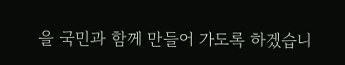을 국민과 함께 만들어 가도록 하겠습니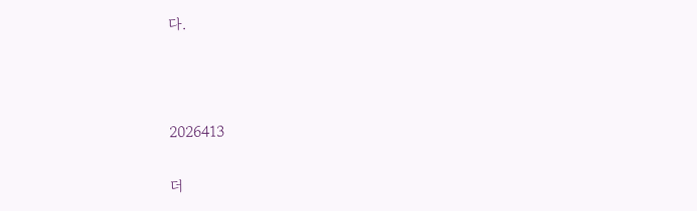다.



2026413

더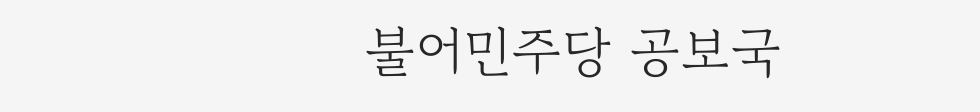불어민주당 공보국